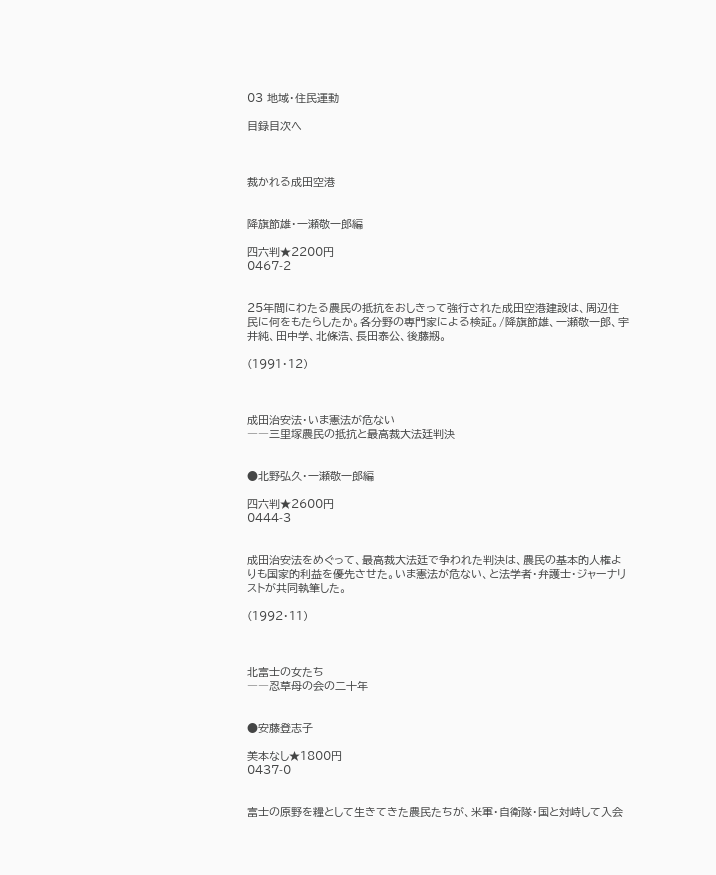03 地域・住民運動

目録目次へ



裁かれる成田空港


降旗節雄・一瀬敬一郎編

四六判★2200円
0467-2


25年間にわたる農民の抵抗をおしきって強行された成田空港建設は、周辺住民に何をもたらしたか。各分野の専門家による検証。/降旗節雄、一瀬敬一郎、宇井純、田中学、北條浩、長田泰公、後藤剏。

(1991・12)



成田治安法・いま憲法が危ない
――三里塚農民の抵抗と最高裁大法廷判決


●北野弘久・一瀬敬一郎編

四六判★2600円
0444-3


成田治安法をめぐって、最高裁大法廷で争われた判決は、農民の基本的人権よりも国家的利益を優先させた。いま憲法が危ない、と法学者・弁護士・ジャーナリストが共同執筆した。

(1992・11)



北富士の女たち
――忍草母の会の二十年


●安藤登志子

美本なし★1800円
0437-0


富士の原野を糧として生きてきた農民たちが、米軍・自衛隊・国と対峙して入会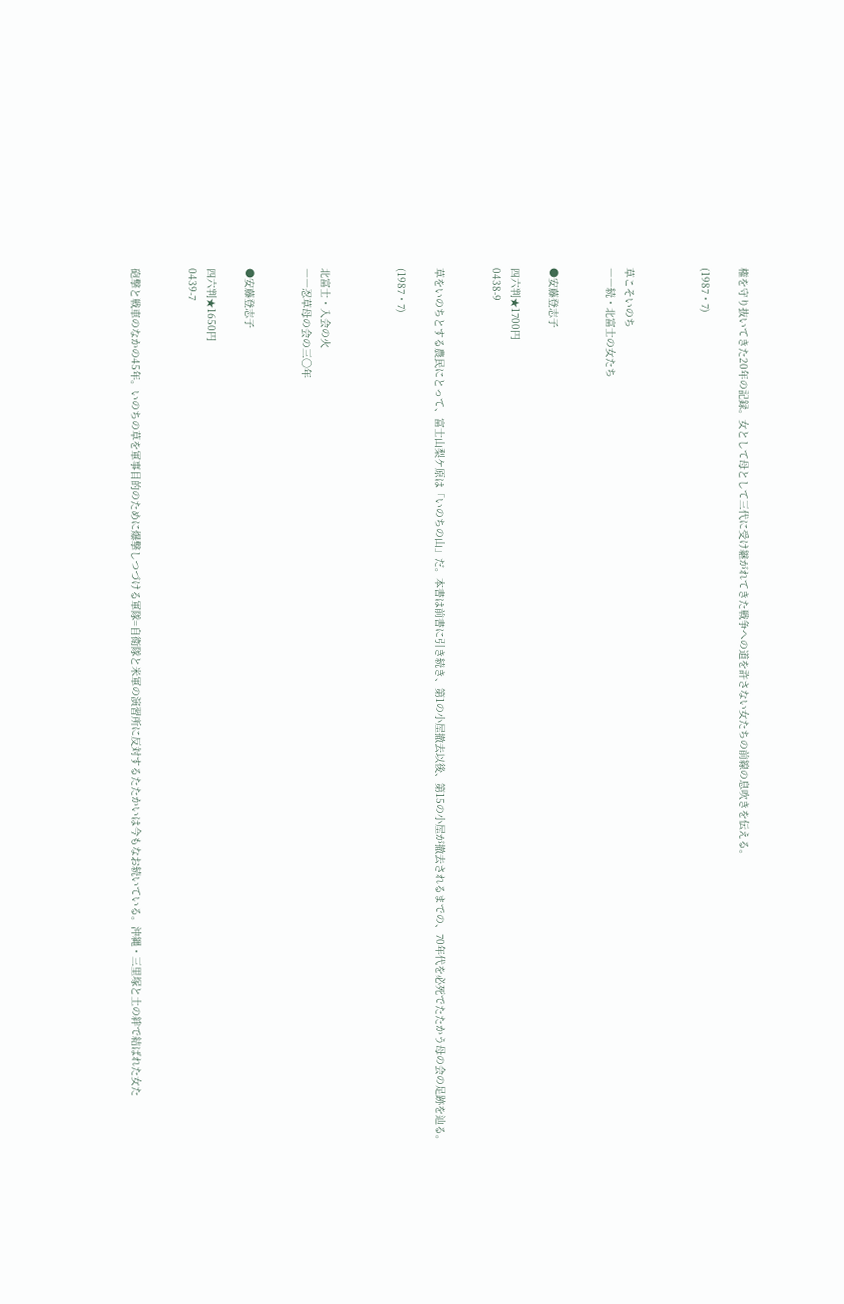権を守り抜いてきた20年の記録。女として母として三代に受け継がれてきた戦争への道を許さない女たちの前線の息吹きを伝える。

(1987・7)



草こそいのち
――続・北富士の女たち


●安藤登志子

四六判★1700円
0438-9


草をいのちとする農民にとって、富士山梨ケ原は「いのちの山」だ。本書は前書に引き続き、第1の小屋撤去以後、第15の小屋が撤去されるまでの、70年代を必死でたたかう母の会の足跡を辿る。

(1987・7)



北富士・入会の火
――忍草母の会の三〇年


●安藤登志子

四六判★1650円
0439-7


砲撃と戦車のなかの45年。いのちの草を軍事目的のために爆撃しつづける軍隊=自衛隊と米軍の演習所に反対するたたかいは今もなお続いている。沖縄・三里塚と土の絆で結ばれた女た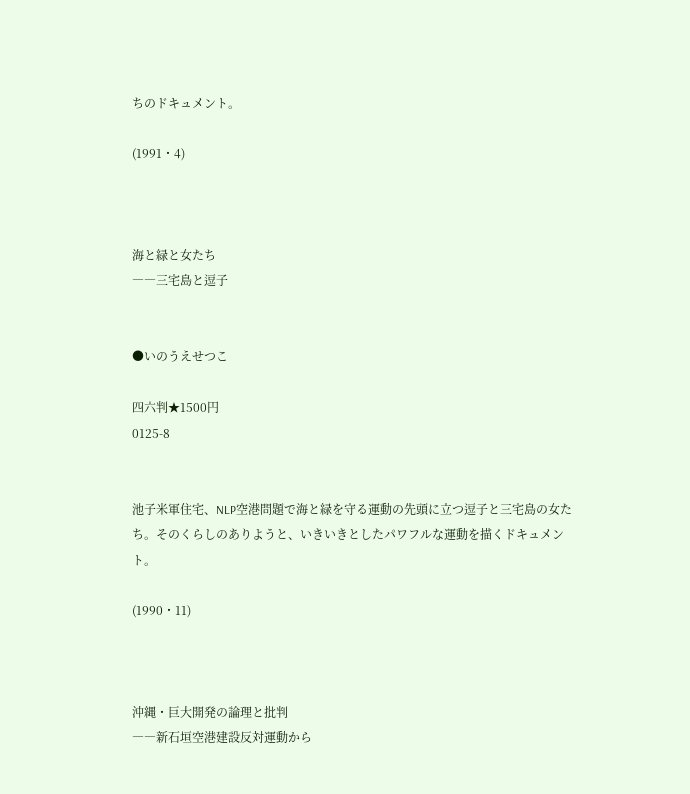ちのドキュメント。

(1991・4)



海と緑と女たち
――三宅島と逗子


●いのうえせつこ

四六判★1500円
0125-8


池子米軍住宅、NLP空港問題で海と緑を守る運動の先頭に立つ逗子と三宅島の女たち。そのくらしのありようと、いきいきとしたパワフルな運動を描くドキュメント。

(1990・11)



沖縄・巨大開発の論理と批判
――新石垣空港建設反対運動から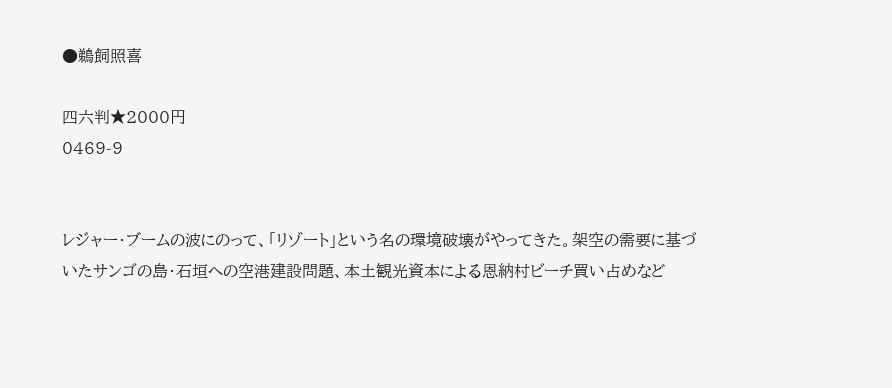●鵜飼照喜

四六判★2000円
0469-9


レジャー・ブームの波にのって、「リゾート」という名の環境破壊がやってきた。架空の需要に基づいたサンゴの島・石垣への空港建設問題、本土観光資本による恩納村ビーチ買い占めなど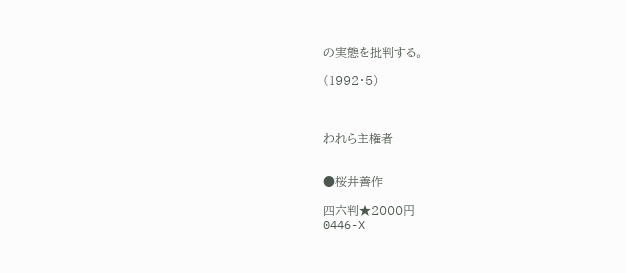の実態を批判する。

(1992・5)



われら主権者


●桜井善作

四六判★2000円
0446-X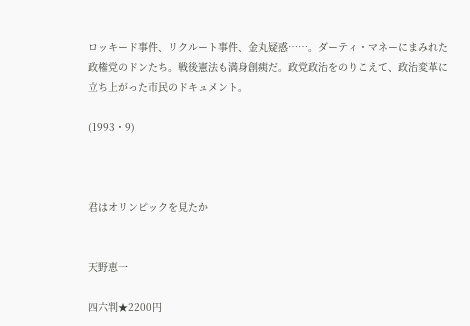ロッキード事件、リクルート事件、金丸疑惑……。ダーティ・マネーにまみれた政権党のドンたち。戦後憲法も満身創痍だ。政党政治をのりこえて、政治変革に立ち上がった市民のドキュメント。

(1993・9)



君はオリンピックを見たか


天野恵一

四六判★2200円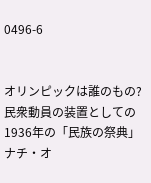0496-6


オリンピックは誰のもの? 民衆動員の装置としての1936年の「民族の祭典」ナチ・オ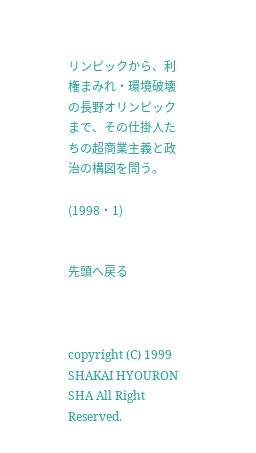リンピックから、利権まみれ・環境破壊の長野オリンピックまで、その仕掛人たちの超商業主義と政治の構図を問う。

(1998・1)


先頭へ戻る



copyright (C) 1999 SHAKAI HYOURON SHA All Right Reserved.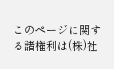このページに関する諸権利は(株)社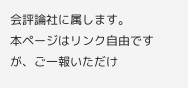会評論社に属します。
本ページはリンク自由ですが、ご一報いただけ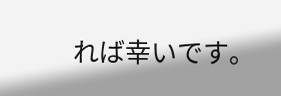れば幸いです。